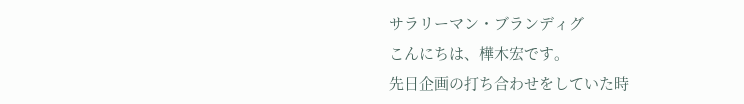サラリーマン・ブランディグ
こんにちは、樺木宏です。
先日企画の打ち合わせをしていた時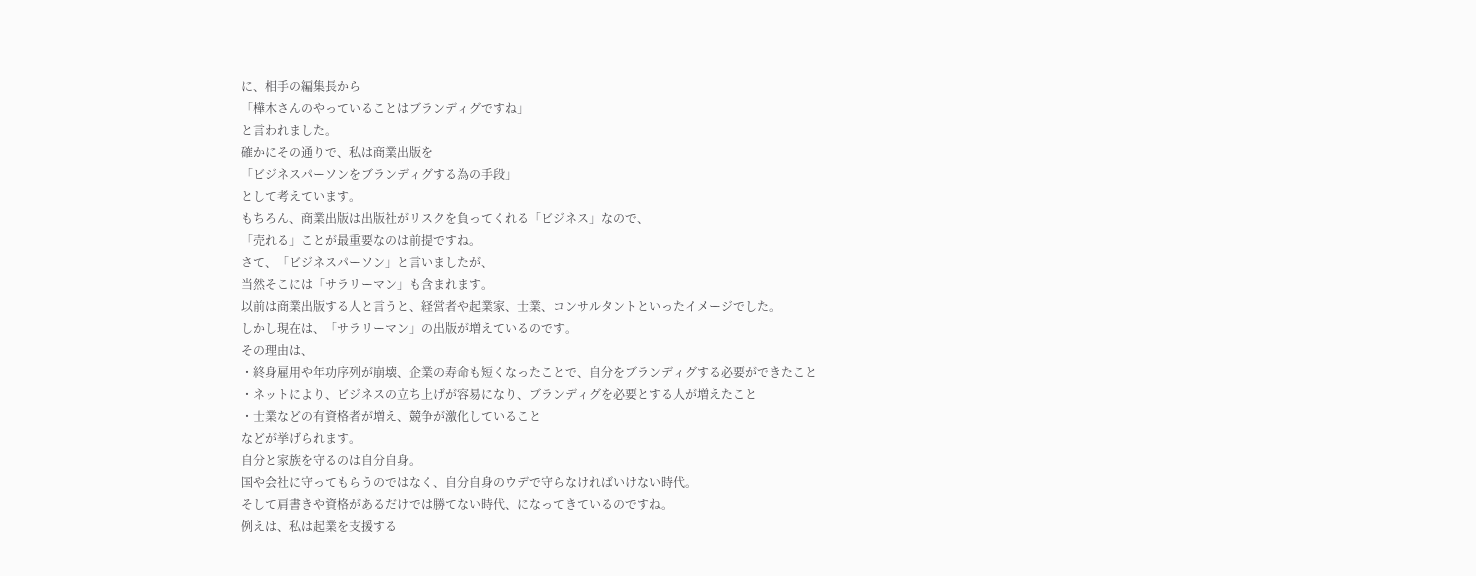に、相手の編集長から
「樺木さんのやっていることはブランディグですね」
と言われました。
確かにその通りで、私は商業出版を
「ビジネスパーソンをブランディグする為の手段」
として考えています。
もちろん、商業出版は出版社がリスクを負ってくれる「ビジネス」なので、
「売れる」ことが最重要なのは前提ですね。
さて、「ビジネスパーソン」と言いましたが、
当然そこには「サラリーマン」も含まれます。
以前は商業出版する人と言うと、経営者や起業家、士業、コンサルタントといったイメージでした。
しかし現在は、「サラリーマン」の出版が増えているのです。
その理由は、
・終身雇用や年功序列が崩壊、企業の寿命も短くなったことで、自分をブランディグする必要ができたこと
・ネットにより、ビジネスの立ち上げが容易になり、ブランディグを必要とする人が増えたこと
・士業などの有資格者が増え、競争が激化していること
などが挙げられます。
自分と家族を守るのは自分自身。
国や会社に守ってもらうのではなく、自分自身のウデで守らなければいけない時代。
そして肩書きや資格があるだけでは勝てない時代、になってきているのですね。
例えは、私は起業を支援する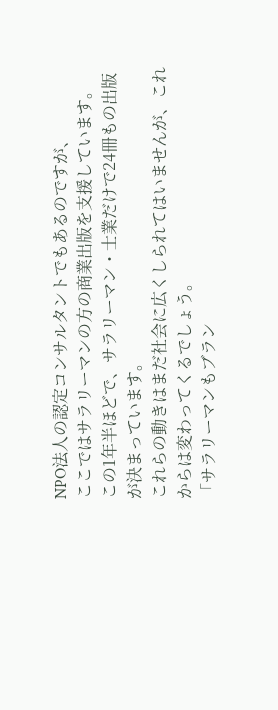NPO法人の認定コンサルタントでもあるのですが、
ここではサラリーマンの方の商業出版を支援しています。
この1年半ほどで、サラリーマン・士業だけで24冊もの出版が決まっています。
これらの動きはまだ社会に広くしられてはいませんが、これからは変わってくるでしょう。
「サラリーマンもブラン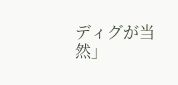ディグが当然」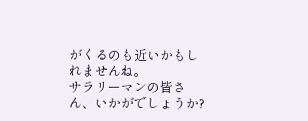がくるのも近いかもしれませんね。
サラリーマンの皆さん、いかがでしょうか?